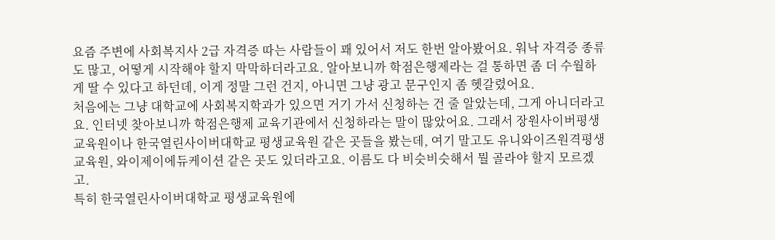요즘 주변에 사회복지사 2급 자격증 따는 사람들이 꽤 있어서 저도 한번 알아봤어요. 워낙 자격증 종류도 많고, 어떻게 시작해야 할지 막막하더라고요. 알아보니까 학점은행제라는 걸 통하면 좀 더 수월하게 딸 수 있다고 하던데, 이게 정말 그런 건지, 아니면 그냥 광고 문구인지 좀 헷갈렸어요.
처음에는 그냥 대학교에 사회복지학과가 있으면 거기 가서 신청하는 건 줄 알았는데, 그게 아니더라고요. 인터넷 찾아보니까 학점은행제 교육기관에서 신청하라는 말이 많았어요. 그래서 장원사이버평생교육원이나 한국열린사이버대학교 평생교육원 같은 곳들을 봤는데, 여기 말고도 유니와이즈원격평생교육원, 와이제이에듀케이션 같은 곳도 있더라고요. 이름도 다 비슷비슷해서 뭘 골라야 할지 모르겠고.
특히 한국열린사이버대학교 평생교육원에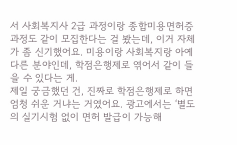서 사회복지사 2급 과정이랑 종합미용면허증 과정도 같이 모집한다는 걸 봤는데, 이거 자체가 좀 신기했어요. 미용이랑 사회복지랑 아예 다른 분야인데, 학점은행제로 엮어서 같이 들을 수 있다는 게.
제일 궁금했던 건, 진짜로 학점은행제로 하면 엄청 쉬운 거냐는 거였어요. 광고에서는 ‘별도의 실기시험 없이 면허 발급이 가능해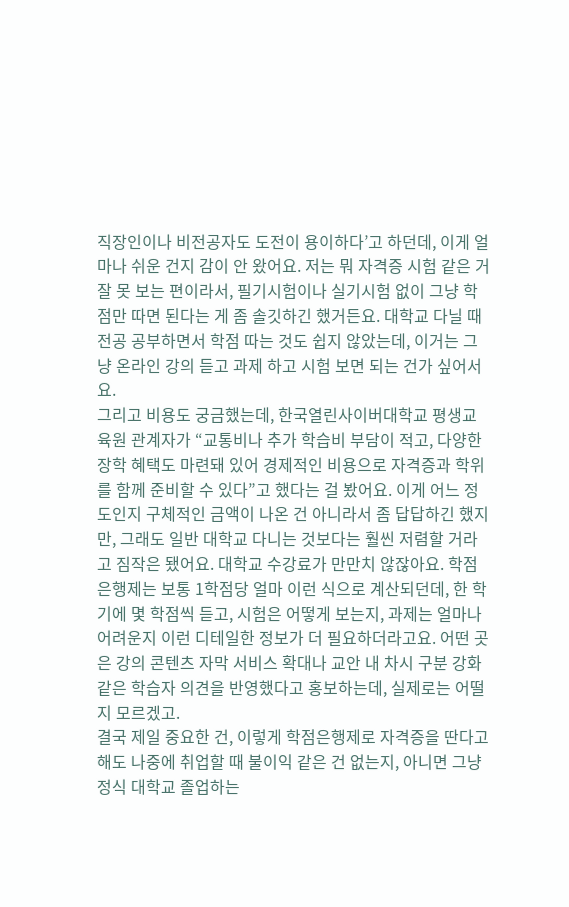직장인이나 비전공자도 도전이 용이하다’고 하던데, 이게 얼마나 쉬운 건지 감이 안 왔어요. 저는 뭐 자격증 시험 같은 거 잘 못 보는 편이라서, 필기시험이나 실기시험 없이 그냥 학점만 따면 된다는 게 좀 솔깃하긴 했거든요. 대학교 다닐 때 전공 공부하면서 학점 따는 것도 쉽지 않았는데, 이거는 그냥 온라인 강의 듣고 과제 하고 시험 보면 되는 건가 싶어서요.
그리고 비용도 궁금했는데, 한국열린사이버대학교 평생교육원 관계자가 “교통비나 추가 학습비 부담이 적고, 다양한 장학 혜택도 마련돼 있어 경제적인 비용으로 자격증과 학위를 함께 준비할 수 있다”고 했다는 걸 봤어요. 이게 어느 정도인지 구체적인 금액이 나온 건 아니라서 좀 답답하긴 했지만, 그래도 일반 대학교 다니는 것보다는 훨씬 저렴할 거라고 짐작은 됐어요. 대학교 수강료가 만만치 않잖아요. 학점은행제는 보통 1학점당 얼마 이런 식으로 계산되던데, 한 학기에 몇 학점씩 듣고, 시험은 어떻게 보는지, 과제는 얼마나 어려운지 이런 디테일한 정보가 더 필요하더라고요. 어떤 곳은 강의 콘텐츠 자막 서비스 확대나 교안 내 차시 구분 강화 같은 학습자 의견을 반영했다고 홍보하는데, 실제로는 어떨지 모르겠고.
결국 제일 중요한 건, 이렇게 학점은행제로 자격증을 딴다고 해도 나중에 취업할 때 불이익 같은 건 없는지, 아니면 그냥 정식 대학교 졸업하는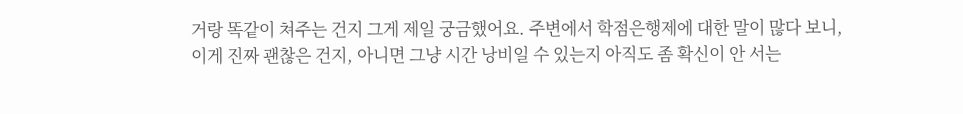거랑 똑같이 쳐주는 건지 그게 제일 궁금했어요. 주변에서 학점은행제에 대한 말이 많다 보니, 이게 진짜 괜찮은 건지, 아니면 그냥 시간 낭비일 수 있는지 아직도 좀 확신이 안 서는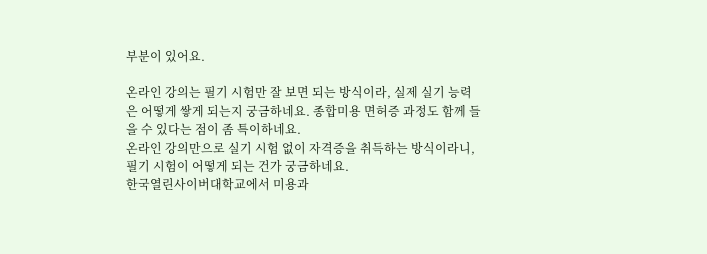부분이 있어요.

온라인 강의는 필기 시험만 잘 보면 되는 방식이라, 실제 실기 능력은 어떻게 쌓게 되는지 궁금하네요. 종합미용 면허증 과정도 함께 들을 수 있다는 점이 좀 특이하네요.
온라인 강의만으로 실기 시험 없이 자격증을 취득하는 방식이라니, 필기 시험이 어떻게 되는 건가 궁금하네요.
한국열린사이버대학교에서 미용과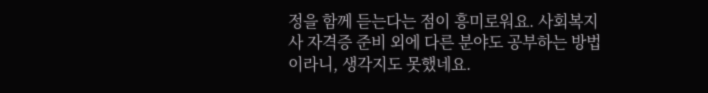정을 함께 듣는다는 점이 흥미로워요. 사회복지사 자격증 준비 외에 다른 분야도 공부하는 방법이라니, 생각지도 못했네요.